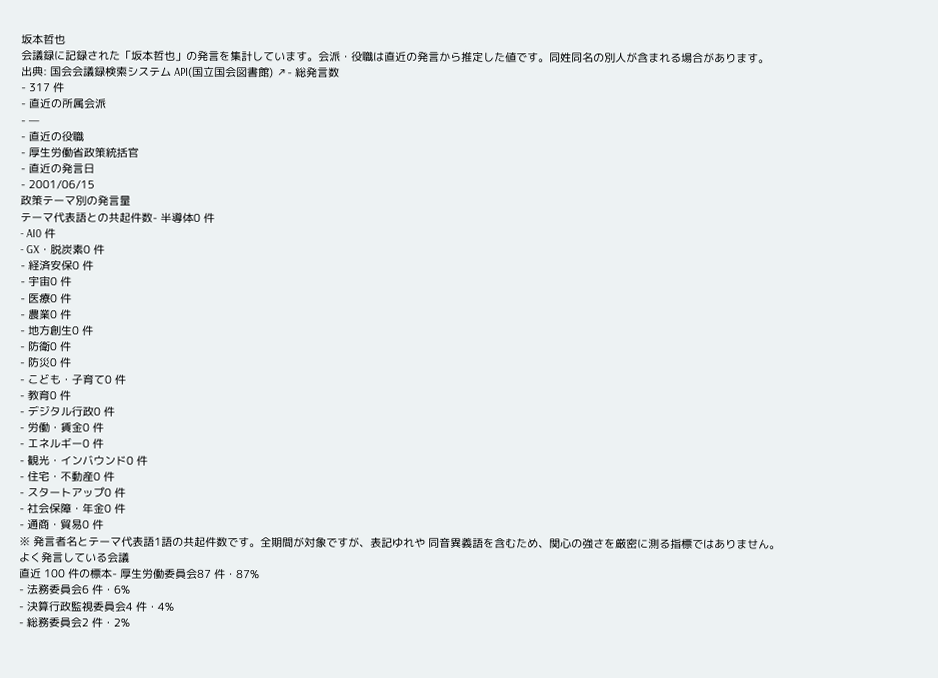坂本哲也
会議録に記録された「坂本哲也」の発言を集計しています。会派・役職は直近の発言から推定した値です。同姓同名の別人が含まれる場合があります。
出典: 国会会議録検索システム API(国立国会図書館) ↗- 総発言数
- 317 件
- 直近の所属会派
- —
- 直近の役職
- 厚生労働省政策統括官
- 直近の発言日
- 2001/06/15
政策テーマ別の発言量
テーマ代表語との共起件数- 半導体0 件
- AI0 件
- GX・脱炭素0 件
- 経済安保0 件
- 宇宙0 件
- 医療0 件
- 農業0 件
- 地方創生0 件
- 防衛0 件
- 防災0 件
- こども・子育て0 件
- 教育0 件
- デジタル行政0 件
- 労働・賃金0 件
- エネルギー0 件
- 観光・インバウンド0 件
- 住宅・不動産0 件
- スタートアップ0 件
- 社会保障・年金0 件
- 通商・貿易0 件
※ 発言者名とテーマ代表語1語の共起件数です。全期間が対象ですが、表記ゆれや 同音異義語を含むため、関心の強さを厳密に測る指標ではありません。
よく発言している会議
直近 100 件の標本- 厚生労働委員会87 件・87%
- 法務委員会6 件・6%
- 決算行政監視委員会4 件・4%
- 総務委員会2 件・2%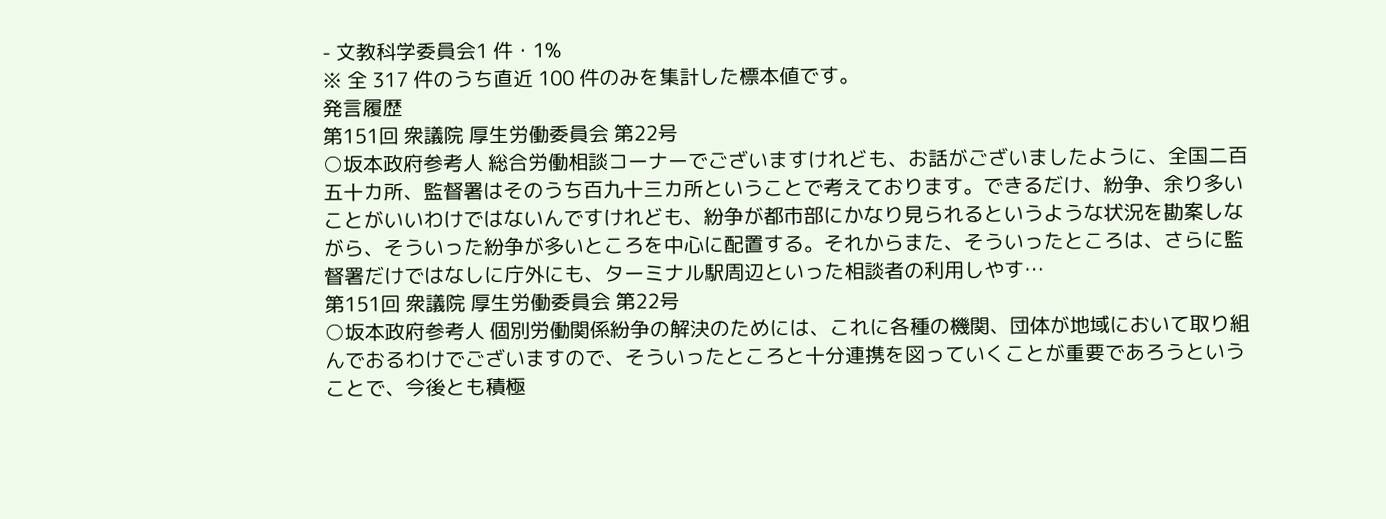- 文教科学委員会1 件・1%
※ 全 317 件のうち直近 100 件のみを集計した標本値です。
発言履歴
第151回 衆議院 厚生労働委員会 第22号
○坂本政府参考人 総合労働相談コーナーでございますけれども、お話がございましたように、全国二百五十カ所、監督署はそのうち百九十三カ所ということで考えております。できるだけ、紛争、余り多いことがいいわけではないんですけれども、紛争が都市部にかなり見られるというような状況を勘案しながら、そういった紛争が多いところを中心に配置する。それからまた、そういったところは、さらに監督署だけではなしに庁外にも、ターミナル駅周辺といった相談者の利用しやす…
第151回 衆議院 厚生労働委員会 第22号
○坂本政府参考人 個別労働関係紛争の解決のためには、これに各種の機関、団体が地域において取り組んでおるわけでございますので、そういったところと十分連携を図っていくことが重要であろうということで、今後とも積極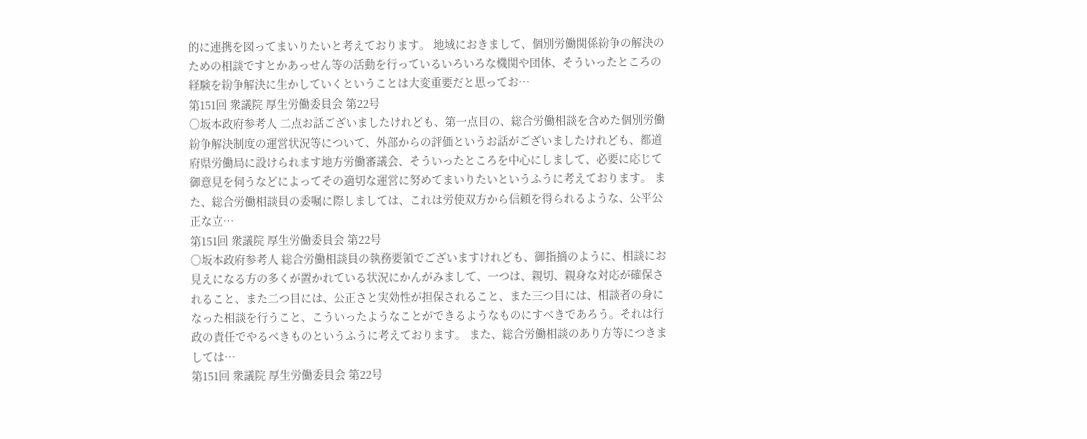的に連携を図ってまいりたいと考えております。 地域におきまして、個別労働関係紛争の解決のための相談ですとかあっせん等の活動を行っているいろいろな機関や団体、そういったところの経験を紛争解決に生かしていくということは大変重要だと思ってお…
第151回 衆議院 厚生労働委員会 第22号
○坂本政府参考人 二点お話ございましたけれども、第一点目の、総合労働相談を含めた個別労働紛争解決制度の運営状況等について、外部からの評価というお話がございましたけれども、都道府県労働局に設けられます地方労働審議会、そういったところを中心にしまして、必要に応じて御意見を伺うなどによってその適切な運営に努めてまいりたいというふうに考えております。 また、総合労働相談員の委嘱に際しましては、これは労使双方から信頼を得られるような、公平公正な立…
第151回 衆議院 厚生労働委員会 第22号
○坂本政府参考人 総合労働相談員の執務要領でございますけれども、御指摘のように、相談にお見えになる方の多くが置かれている状況にかんがみまして、一つは、親切、親身な対応が確保されること、また二つ目には、公正さと実効性が担保されること、また三つ目には、相談者の身になった相談を行うこと、こういったようなことができるようなものにすべきであろう。それは行政の責任でやるべきものというふうに考えております。 また、総合労働相談のあり方等につきましては…
第151回 衆議院 厚生労働委員会 第22号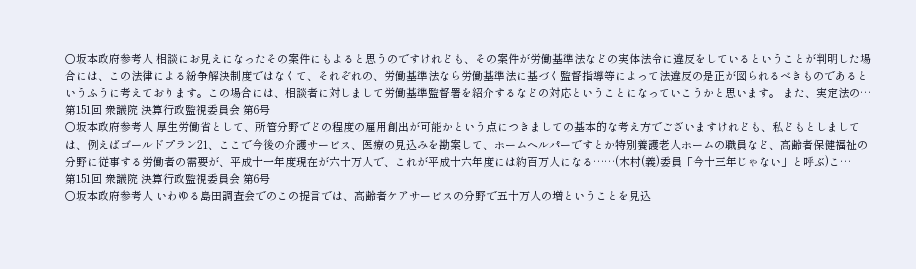○坂本政府参考人 相談にお見えになったその案件にもよると思うのですけれども、その案件が労働基準法などの実体法令に違反をしているということが判明した場合には、この法律による紛争解決制度ではなくて、それぞれの、労働基準法なら労働基準法に基づく監督指導等によって法違反の是正が図られるべきものであるというふうに考えております。この場合には、相談者に対しまして労働基準監督署を紹介するなどの対応ということになっていこうかと思います。 また、実定法の…
第151回 衆議院 決算行政監視委員会 第6号
○坂本政府参考人 厚生労働省として、所管分野でどの程度の雇用創出が可能かという点につきましての基本的な考え方でございますけれども、私どもとしましては、例えばゴールドプラン21、ここで今後の介護サービス、医療の見込みを勘案して、ホームヘルパーですとか特別養護老人ホームの職員など、高齢者保健福祉の分野に従事する労働者の需要が、平成十一年度現在が六十万人で、これが平成十六年度には約百万人になる……(木村(義)委員「今十三年じゃない」と呼ぶ)こ…
第151回 衆議院 決算行政監視委員会 第6号
○坂本政府参考人 いわゆる島田調査会でのこの提言では、高齢者ケアサービスの分野で五十万人の増ということを見込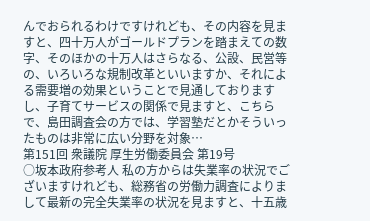んでおられるわけですけれども、その内容を見ますと、四十万人がゴールドプランを踏まえての数字、そのほかの十万人はさらなる、公設、民営等の、いろいろな規制改革といいますか、それによる需要増の効果ということで見通しておりますし、子育てサービスの関係で見ますと、こちらで、島田調査会の方では、学習塾だとかそういったものは非常に広い分野を対象…
第151回 衆議院 厚生労働委員会 第19号
○坂本政府参考人 私の方からは失業率の状況でございますけれども、総務省の労働力調査によりまして最新の完全失業率の状況を見ますと、十五歳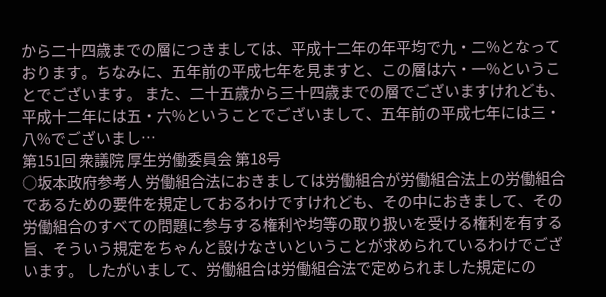から二十四歳までの層につきましては、平成十二年の年平均で九・二%となっております。ちなみに、五年前の平成七年を見ますと、この層は六・一%ということでございます。 また、二十五歳から三十四歳までの層でございますけれども、平成十二年には五・六%ということでございまして、五年前の平成七年には三・八%でございまし…
第151回 衆議院 厚生労働委員会 第18号
○坂本政府参考人 労働組合法におきましては労働組合が労働組合法上の労働組合であるための要件を規定しておるわけですけれども、その中におきまして、その労働組合のすべての問題に参与する権利や均等の取り扱いを受ける権利を有する旨、そういう規定をちゃんと設けなさいということが求められているわけでございます。 したがいまして、労働組合は労働組合法で定められました規定にの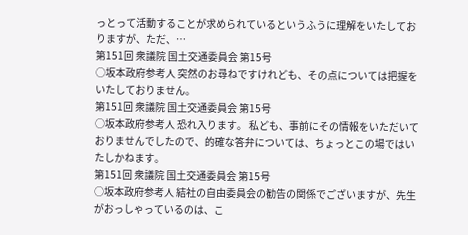っとって活動することが求められているというふうに理解をいたしておりますが、ただ、…
第151回 衆議院 国土交通委員会 第15号
○坂本政府参考人 突然のお尋ねですけれども、その点については把握をいたしておりません。
第151回 衆議院 国土交通委員会 第15号
○坂本政府参考人 恐れ入ります。 私ども、事前にその情報をいただいておりませんでしたので、的確な答弁については、ちょっとこの場ではいたしかねます。
第151回 衆議院 国土交通委員会 第15号
○坂本政府参考人 結社の自由委員会の勧告の関係でございますが、先生がおっしゃっているのは、こ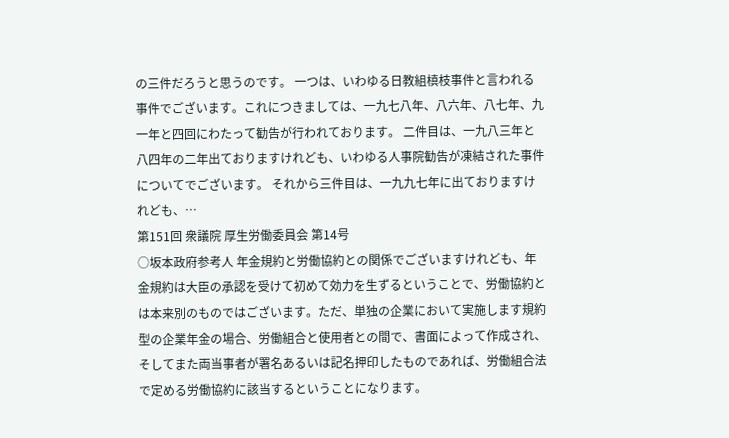の三件だろうと思うのです。 一つは、いわゆる日教組槙枝事件と言われる事件でございます。これにつきましては、一九七八年、八六年、八七年、九一年と四回にわたって勧告が行われております。 二件目は、一九八三年と八四年の二年出ておりますけれども、いわゆる人事院勧告が凍結された事件についてでございます。 それから三件目は、一九九七年に出ておりますけれども、…
第151回 衆議院 厚生労働委員会 第14号
○坂本政府参考人 年金規約と労働協約との関係でございますけれども、年金規約は大臣の承認を受けて初めて効力を生ずるということで、労働協約とは本来別のものではございます。ただ、単独の企業において実施します規約型の企業年金の場合、労働組合と使用者との間で、書面によって作成され、そしてまた両当事者が署名あるいは記名押印したものであれば、労働組合法で定める労働協約に該当するということになります。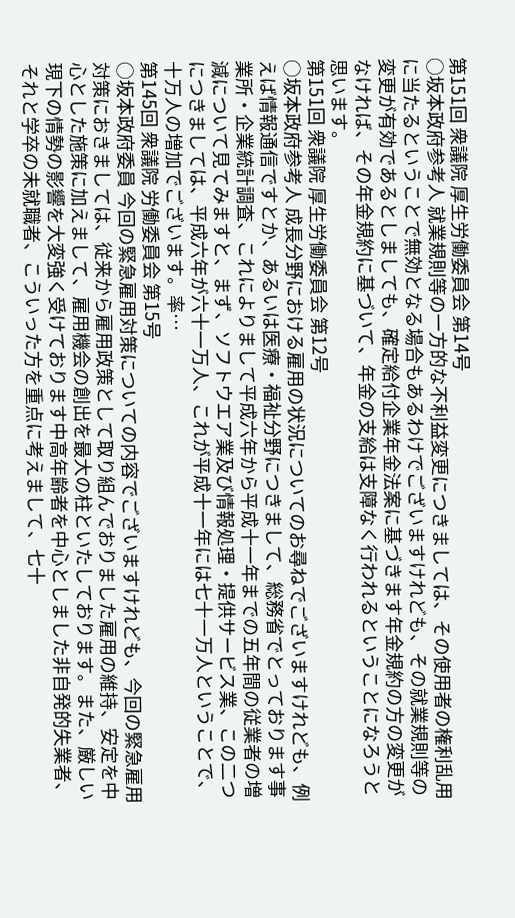第151回 衆議院 厚生労働委員会 第14号
○坂本政府参考人 就業規則等の一方的な不利益変更につきましては、その使用者の権利乱用に当たるということで無効となる場合もあるわけでございますけれども、その就業規則等の変更が有効であるとしましても、確定給付企業年金法案に基づきます年金規約の方の変更がなければ、その年金規約に基づいて、年金の支給は支障なく行われるということになろうと思います。
第151回 衆議院 厚生労働委員会 第12号
○坂本政府参考人 成長分野における雇用の状況についてのお尋ねでございますけれども、例えば情報通信ですとか、あるいは医療・福祉分野につきまして、総務省でとっております事業所・企業統計調査、これによりまして平成六年から平成十一年までの五年間の従業者の増減について見てみますと、まず、ソフトウエア業及び情報処理・提供サービス業、この二つにつきましては、平成六年が六十一万人、これが平成十一年には七十一万人ということで、十万人の増加でございます。率…
第145回 衆議院 労働委員会 第15号
○坂本政府委員 今回の緊急雇用対策についての内容でございますけれども、今回の緊急雇用対策におきましては、従来から雇用政策として取り組んでおりました雇用の維持、安定を中心とした施策に加えまして、雇用機会の創出を最大の柱といたしております。また、厳しい現下の情勢の影響を大変強く受けております中高年齢者を中心としました非自発的失業者、それと学卒の未就職者、こういった方を重点に考えまして、七十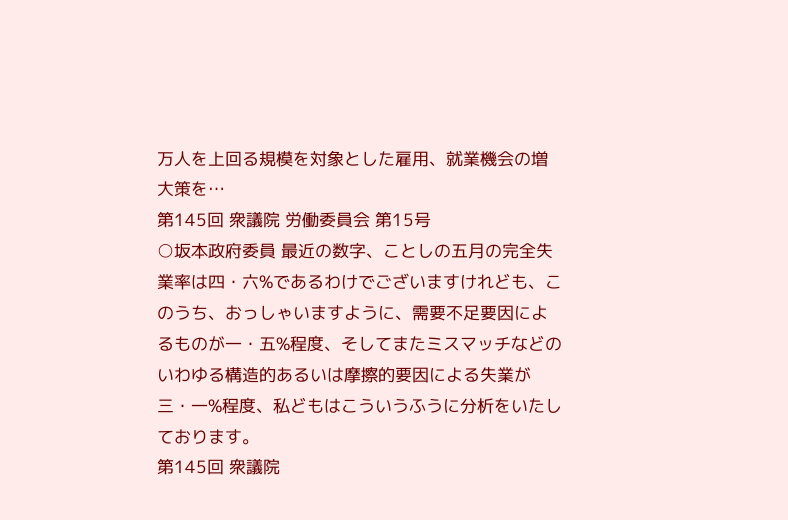万人を上回る規模を対象とした雇用、就業機会の増大策を…
第145回 衆議院 労働委員会 第15号
○坂本政府委員 最近の数字、ことしの五月の完全失業率は四・六%であるわけでございますけれども、このうち、おっしゃいますように、需要不足要因によるものが一・五%程度、そしてまたミスマッチなどのいわゆる構造的あるいは摩擦的要因による失業が三・一%程度、私どもはこういうふうに分析をいたしております。
第145回 衆議院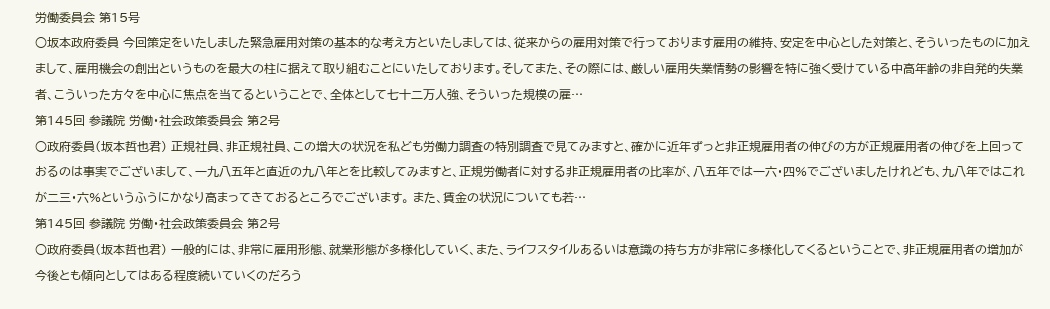労働委員会 第15号
○坂本政府委員 今回策定をいたしました緊急雇用対策の基本的な考え方といたしましては、従来からの雇用対策で行っております雇用の維持、安定を中心とした対策と、そういったものに加えまして、雇用機会の創出というものを最大の柱に据えて取り組むことにいたしております。そしてまた、その際には、厳しい雇用失業情勢の影響を特に強く受けている中高年齢の非自発的失業者、こういった方々を中心に焦点を当てるということで、全体として七十二万人強、そういった規模の雇…
第145回 参議院 労働・社会政策委員会 第2号
○政府委員(坂本哲也君) 正規社員、非正規社員、この増大の状況を私ども労働力調査の特別調査で見てみますと、確かに近年ずっと非正規雇用者の伸びの方が正規雇用者の伸びを上回っておるのは事実でございまして、一九八五年と直近の九八年とを比較してみますと、正規労働者に対する非正規雇用者の比率が、八五年では一六・四%でございましたけれども、九八年ではこれが二三・六%というふうにかなり高まってきておるところでございます。 また、賃金の状況についても若…
第145回 参議院 労働・社会政策委員会 第2号
○政府委員(坂本哲也君) 一般的には、非常に雇用形態、就業形態が多様化していく、また、ライフスタイルあるいは意識の持ち方が非常に多様化してくるということで、非正規雇用者の増加が今後とも傾向としてはある程度続いていくのだろう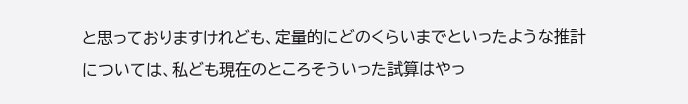と思っておりますけれども、定量的にどのくらいまでといったような推計については、私ども現在のところそういった試算はやっ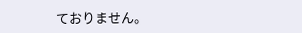ておりません。